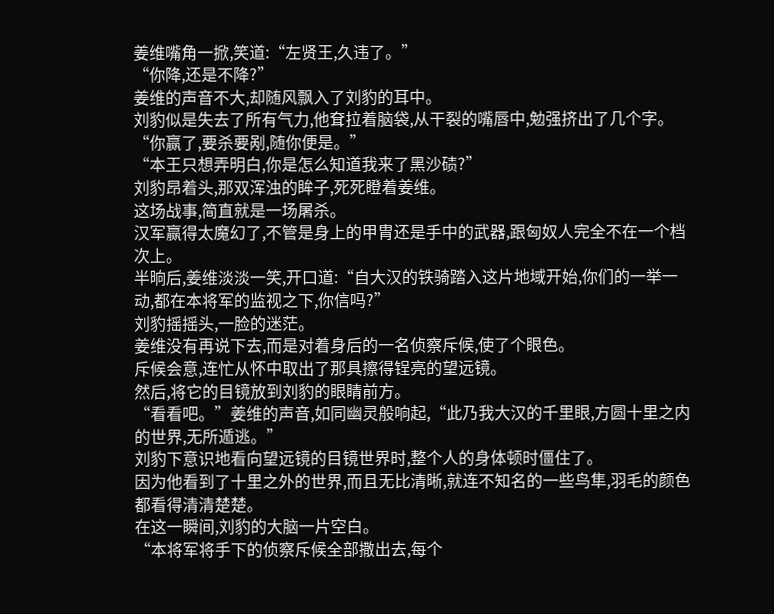姜维嘴角一掀,笑道:“左贤王,久违了。”
“你降,还是不降?”
姜维的声音不大,却随风飘入了刘豹的耳中。
刘豹似是失去了所有气力,他耷拉着脑袋,从干裂的嘴唇中,勉强挤出了几个字。
“你赢了,要杀要剐,随你便是。”
“本王只想弄明白,你是怎么知道我来了黑沙碛?”
刘豹昂着头,那双浑浊的眸子,死死瞪着姜维。
这场战事,简直就是一场屠杀。
汉军赢得太魔幻了,不管是身上的甲胄还是手中的武器,跟匈奴人完全不在一个档次上。
半晌后,姜维淡淡一笑,开口道:“自大汉的铁骑踏入这片地域开始,你们的一举一动,都在本将军的监视之下,你信吗?”
刘豹摇摇头,一脸的迷茫。
姜维没有再说下去,而是对着身后的一名侦察斥候,使了个眼色。
斥候会意,连忙从怀中取出了那具擦得锃亮的望远镜。
然后,将它的目镜放到刘豹的眼睛前方。
“看看吧。”姜维的声音,如同幽灵般响起,“此乃我大汉的千里眼,方圆十里之内的世界,无所遁逃。”
刘豹下意识地看向望远镜的目镜世界时,整个人的身体顿时僵住了。
因为他看到了十里之外的世界,而且无比清晰,就连不知名的一些鸟隼,羽毛的颜色都看得清清楚楚。
在这一瞬间,刘豹的大脑一片空白。
“本将军将手下的侦察斥候全部撒出去,每个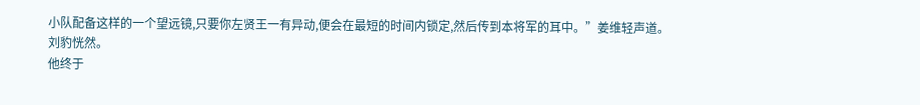小队配备这样的一个望远镜,只要你左贤王一有异动,便会在最短的时间内锁定,然后传到本将军的耳中。”姜维轻声道。
刘豹恍然。
他终于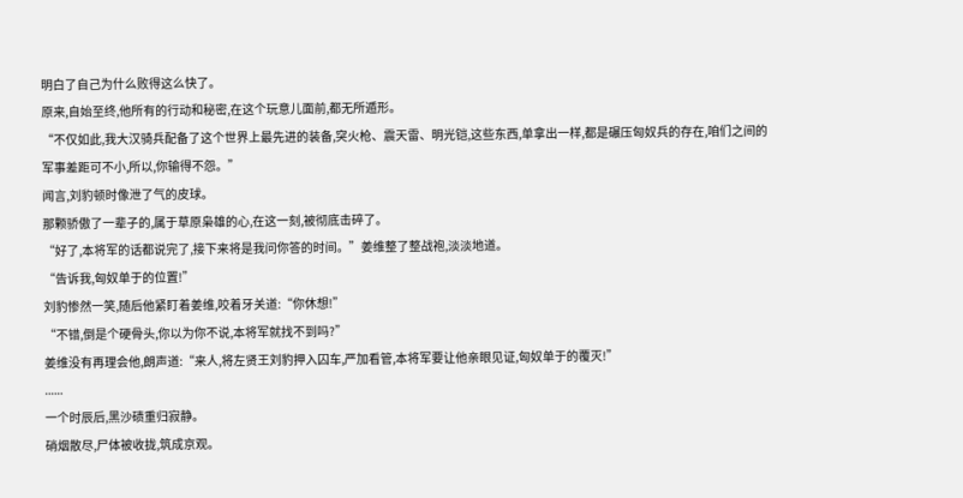明白了自己为什么败得这么快了。
原来,自始至终,他所有的行动和秘密,在这个玩意儿面前,都无所遁形。
“不仅如此,我大汉骑兵配备了这个世界上最先进的装备,突火枪、震天雷、明光铠,这些东西,单拿出一样,都是碾压匈奴兵的存在,咱们之间的军事差距可不小,所以,你输得不怨。”
闻言,刘豹顿时像泄了气的皮球。
那颗骄傲了一辈子的,属于草原枭雄的心,在这一刻,被彻底击碎了。
“好了,本将军的话都说完了,接下来将是我问你答的时间。”姜维整了整战袍,淡淡地道。
“告诉我,匈奴单于的位置!”
刘豹惨然一笑,随后他紧盯着姜维,咬着牙关道:“你休想!”
“不错,倒是个硬骨头,你以为你不说,本将军就找不到吗?”
姜维没有再理会他,朗声道:“来人,将左贤王刘豹押入囚车,严加看管,本将军要让他亲眼见证,匈奴单于的覆灭!”
......
一个时辰后,黑沙碛重归寂静。
硝烟散尽,尸体被收拢,筑成京观。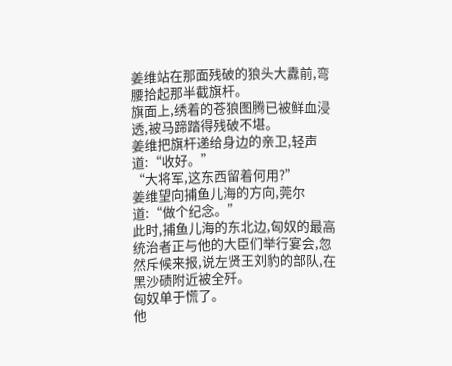姜维站在那面残破的狼头大纛前,弯腰拾起那半截旗杆。
旗面上,绣着的苍狼图腾已被鲜血浸透,被马蹄踏得残破不堪。
姜维把旗杆递给身边的亲卫,轻声道:“收好。”
“大将军,这东西留着何用?”
姜维望向捕鱼儿海的方向,莞尔道:“做个纪念。”
此时,捕鱼儿海的东北边,匈奴的最高统治者正与他的大臣们举行宴会,忽然斥候来报,说左贤王刘豹的部队,在黑沙碛附近被全歼。
匈奴单于慌了。
他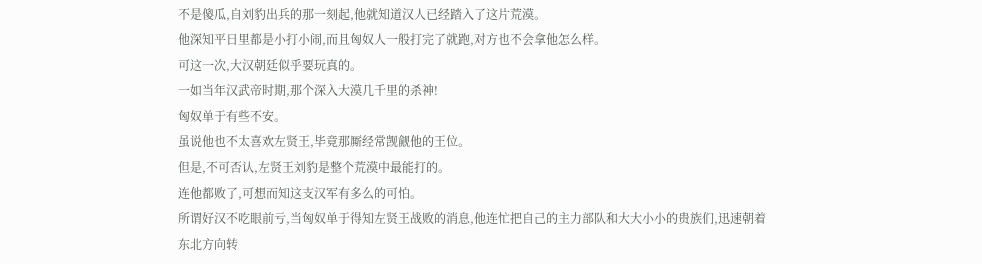不是傻瓜,自刘豹出兵的那一刻起,他就知道汉人已经踏入了这片荒漠。
他深知平日里都是小打小闹,而且匈奴人一般打完了就跑,对方也不会拿他怎么样。
可这一次,大汉朝廷似乎要玩真的。
一如当年汉武帝时期,那个深入大漠几千里的杀神!
匈奴单于有些不安。
虽说他也不太喜欢左贤王,毕竟那厮经常觊觎他的王位。
但是,不可否认,左贤王刘豹是整个荒漠中最能打的。
连他都败了,可想而知这支汉军有多么的可怕。
所谓好汉不吃眼前亏,当匈奴单于得知左贤王战败的消息,他连忙把自己的主力部队和大大小小的贵族们,迅速朝着东北方向转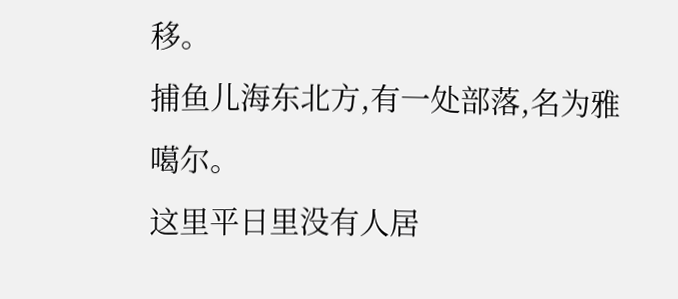移。
捕鱼儿海东北方,有一处部落,名为雅噶尔。
这里平日里没有人居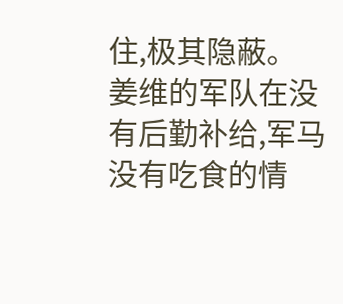住,极其隐蔽。
姜维的军队在没有后勤补给,军马没有吃食的情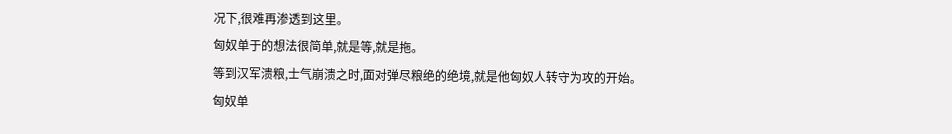况下,很难再渗透到这里。
匈奴单于的想法很简单,就是等,就是拖。
等到汉军溃粮,士气崩溃之时,面对弹尽粮绝的绝境,就是他匈奴人转守为攻的开始。
匈奴单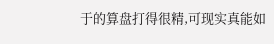于的算盘打得很精,可现实真能如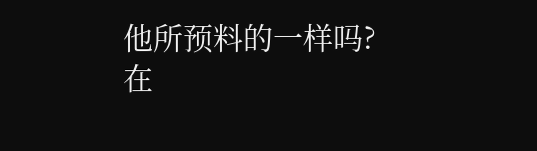他所预料的一样吗?
在